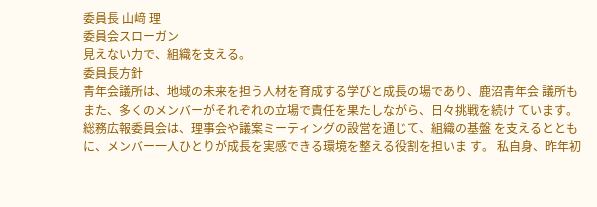委員長 山﨑 理
委員会スローガン
見えない力で、組織を支える。
委員長方針
青年会議所は、地域の未来を担う人材を育成する学びと成長の場であり、鹿沼青年会 議所もまた、多くのメンバーがそれぞれの立場で責任を果たしながら、日々挑戦を続け ています。総務広報委員会は、理事会や議案ミーティングの設営を通じて、組織の基盤 を支えるとともに、メンバー一人ひとりが成長を実感できる環境を整える役割を担いま す。 私自身、昨年初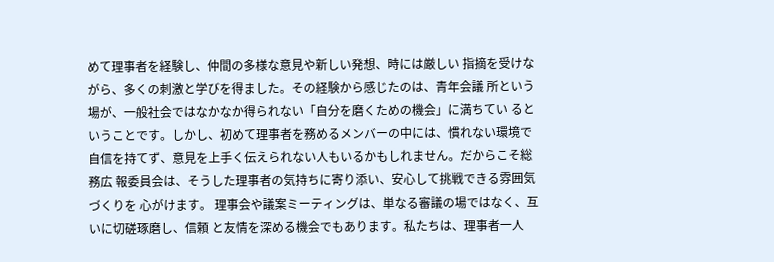めて理事者を経験し、仲間の多様な意見や新しい発想、時には厳しい 指摘を受けながら、多くの刺激と学びを得ました。その経験から感じたのは、青年会議 所という場が、一般社会ではなかなか得られない「自分を磨くための機会」に満ちてい るということです。しかし、初めて理事者を務めるメンバーの中には、慣れない環境で 自信を持てず、意見を上手く伝えられない人もいるかもしれません。だからこそ総務広 報委員会は、そうした理事者の気持ちに寄り添い、安心して挑戦できる雰囲気づくりを 心がけます。 理事会や議案ミーティングは、単なる審議の場ではなく、互いに切磋琢磨し、信頼 と友情を深める機会でもあります。私たちは、理事者一人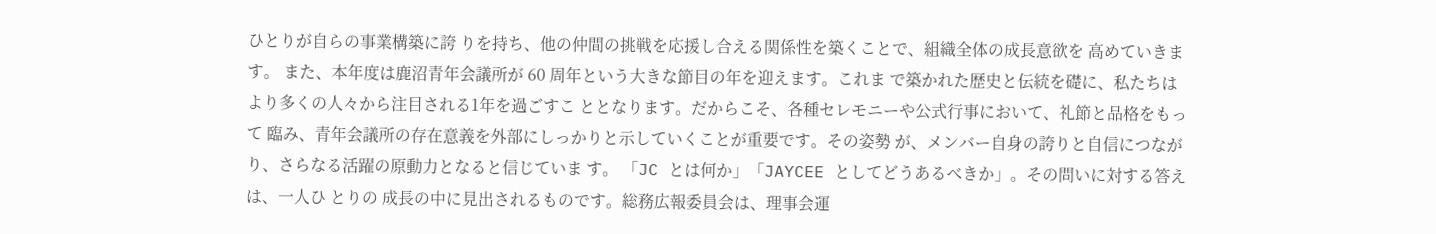ひとりが自らの事業構築に誇 りを持ち、他の仲間の挑戦を応援し合える関係性を築くことで、組織全体の成長意欲を 高めていきます。 また、本年度は鹿沼青年会議所が 60 周年という大きな節目の年を迎えます。これま で築かれた歴史と伝統を礎に、私たちはより多くの人々から注目される1年を過ごすこ ととなります。だからこそ、各種セレモニーや公式行事において、礼節と品格をもって 臨み、青年会議所の存在意義を外部にしっかりと示していくことが重要です。その姿勢 が、メンバー自身の誇りと自信につながり、さらなる活躍の原動力となると信じていま す。 「JC とは何か」「JAYCEE としてどうあるべきか」。その問いに対する答えは、一人ひ とりの 成長の中に見出されるものです。総務広報委員会は、理事会運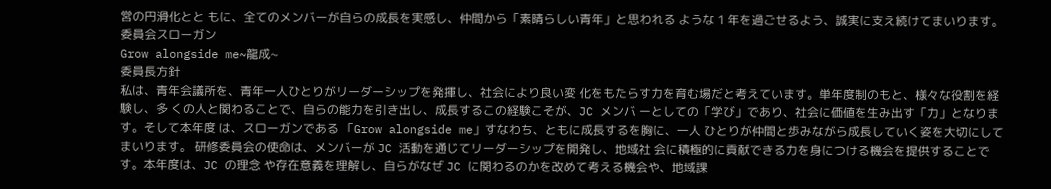営の円滑化とと もに、全てのメンバーが自らの成長を実感し、仲間から「素晴らしい青年」と思われる ような 1 年を過ごせるよう、誠実に支え続けてまいります。
委員会スローガン
Grow alongside me~龍成~
委員長方針
私は、青年会議所を、青年一人ひとりがリーダーシップを発揮し、社会により良い変 化をもたらす力を育む場だと考えています。単年度制のもと、様々な役割を経験し、多 くの人と関わることで、自らの能力を引き出し、成長するこの経験こそが、JC メンバ ーとしての「学び」であり、社会に価値を生み出す「力」となります。そして本年度 は、スローガンである 「Grow alongside me」すなわち、ともに成長するを胸に、一人 ひとりが仲間と歩みながら成長していく姿を大切にしてまいります。 研修委員会の使命は、メンバーが JC 活動を通じてリーダーシップを開発し、地域社 会に積極的に貢献できる力を身につける機会を提供することです。本年度は、JC の理念 や存在意義を理解し、自らがなぜ JC に関わるのかを改めて考える機会や、地域課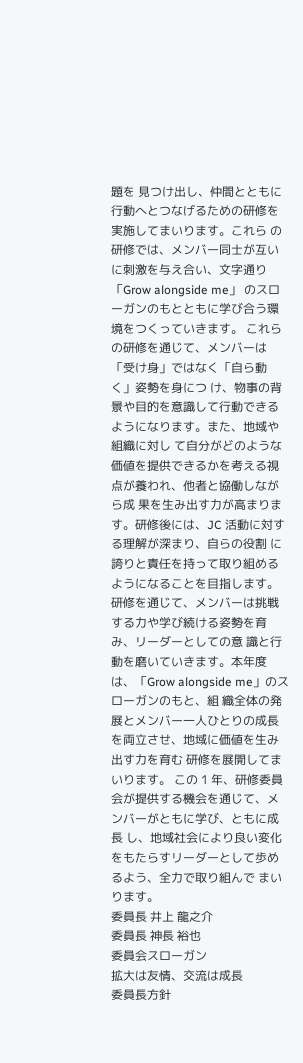題を 見つけ出し、仲間とともに行動へとつなげるための研修を実施してまいります。これら の研修では、メンバー同士が互いに刺激を与え合い、文字通り 「Grow alongside me」 のスローガンのもとともに学び合う環境をつくっていきます。 これらの研修を通じて、メンバーは「受け身」ではなく「自ら動く」姿勢を身につ け、物事の背景や目的を意識して行動できるようになります。また、地域や組織に対し て自分がどのような価値を提供できるかを考える視点が養われ、他者と協働しながら成 果を生み出す力が高まります。研修後には、JC 活動に対する理解が深まり、自らの役割 に誇りと責任を持って取り組めるようになることを目指します。 研修を通じて、メンバーは挑戦する力や学び続ける姿勢を育み、リーダーとしての意 識と行動を磨いていきます。本年度は、「Grow alongside me」のスローガンのもと、組 織全体の発展とメンバー一人ひとりの成長を両立させ、地域に価値を生み出す力を育む 研修を展開してまいります。 この 1 年、研修委員会が提供する機会を通じて、メンバーがともに学び、ともに成長 し、地域社会により良い変化をもたらすリーダーとして歩めるよう、全力で取り組んで まいります。
委員長 井上 龍之介
委員長 神長 裕也
委員会スローガン
拡大は友情、交流は成長
委員長方針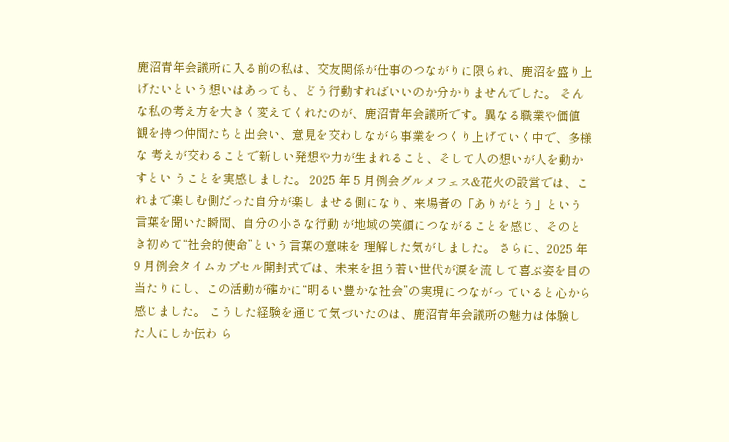鹿沼青年会議所に入る前の私は、交友関係が仕事のつながりに限られ、鹿沼を盛り上 げたいという想いはあっても、どう行動すればいいのか分かりませんでした。 そんな私の考え方を大きく変えてくれたのが、鹿沼青年会議所です。異なる職業や価値 観を持つ仲間たちと出会い、意見を交わしながら事業をつくり上げていく中で、多様な 考えが交わることで新しい発想や力が生まれること、そして人の想いが人を動かすとい うことを実感しました。 2025 年 5 月例会グルメフェス&花火の設営では、これまで楽しむ側だった自分が楽し ませる側になり、来場者の「ありがとう」という言葉を聞いた瞬間、自分の小さな行動 が地域の笑顔につながることを感じ、そのとき初めて“社会的使命”という言葉の意味を 理解した気がしました。 さらに、2025 年 9 月例会タイムカプセル開封式では、未来を担う若い世代が涙を流 して喜ぶ姿を目の当たりにし、この活動が確かに“明るい豊かな社会”の実現につながっ ていると心から感じました。 こうした経験を通じて気づいたのは、鹿沼青年会議所の魅力は体験した人にしか伝わ ら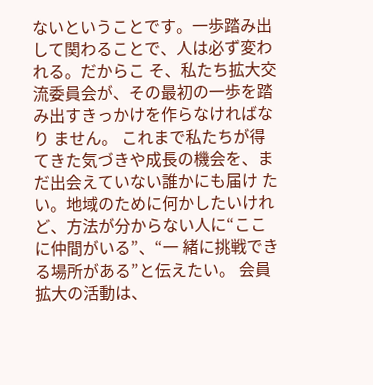ないということです。一歩踏み出して関わることで、人は必ず変われる。だからこ そ、私たち拡大交流委員会が、その最初の一歩を踏み出すきっかけを作らなければなり ません。 これまで私たちが得てきた気づきや成長の機会を、まだ出会えていない誰かにも届け たい。地域のために何かしたいけれど、方法が分からない人に“ここに仲間がいる”、“一 緒に挑戦できる場所がある”と伝えたい。 会員拡大の活動は、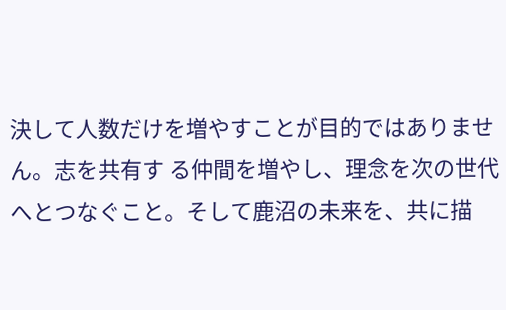決して人数だけを増やすことが目的ではありません。志を共有す る仲間を増やし、理念を次の世代へとつなぐこと。そして鹿沼の未来を、共に描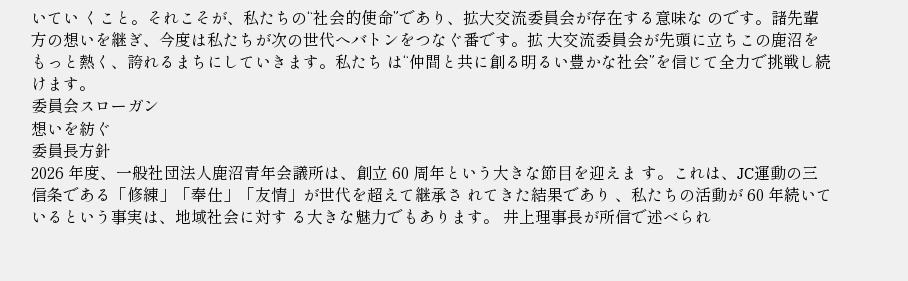いてい くこと。それこそが、私たちの“社会的使命”であり、拡大交流委員会が存在する意味な のです。諸先輩方の想いを継ぎ、今度は私たちが次の世代へバトンをつなぐ番です。拡 大交流委員会が先頭に立ちこの鹿沼をもっと熱く、誇れるまちにしていきます。私たち は“仲間と共に創る明るい豊かな社会”を信じて全力で挑戦し続けます。
委員会スローガン
想いを紡ぐ
委員長方針
2026 年度、一般社団法人鹿沼青年会議所は、創立 60 周年という大きな節⽬を迎えま す。これは、JC運動の三信条である「修練」「奉仕」「友情」が世代を超えて継承さ れてきた結果であり 、私たちの活動が 60 年続いているという事実は、地域社会に対す る大きな魅⼒でもあります。 井上理事長が所信で述べられ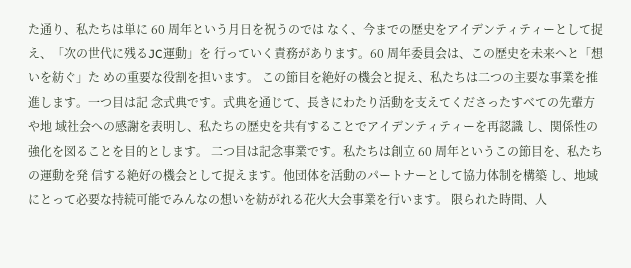た通り、私たちは単に 60 周年という⽉⽇を祝うのでは なく、今までの歴史をアイデンティティーとして捉え、「次の世代に残るJC運動」を 行っていく責務があります。60 周年委員会は、この歴史を未来へと「想いを紡ぐ」た めの重要な役割を担います。 この節⽬を絶好の機会と捉え、私たちは二つの主要な事業を推進します。一つ⽬は記 念式典です。式典を通じて、長きにわたり活動を支えてくださったすべての先輩方や地 域社会への感謝を表明し、私たちの歴史を共有することでアイデンティティーを再認識 し、関係性の強化を図ることを⽬的とします。 二つ⽬は記念事業です。私たちは創立 60 周年というこの節⽬を、私たちの運動を発 信する絶好の機会として捉えます。他団体を活動のパートナーとして協⼒体制を構築 し、地域にとって必要な持続可能でみんなの想いを紡がれる花火大会事業を行います。 限られた時間、人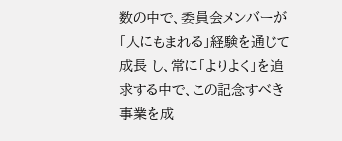数の中で、委員会メンバーが「人にもまれる」経験を通じて成長 し、常に「よりよく」を追求する中で、この記念すべき事業を成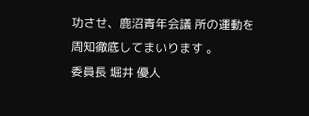功させ、鹿沼青年会議 所の運動を周知徹底してまいります 。
委員長 堀井 優人